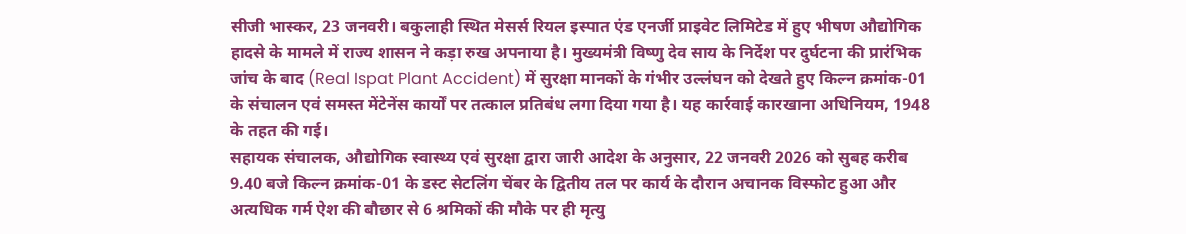सीजी भास्कर, 23 जनवरी। बकुलाही स्थित मेसर्स रियल इस्पात एंड एनर्जी प्राइवेट लिमिटेड में हुए भीषण औद्योगिक हादसे के मामले में राज्य शासन ने कड़ा रुख अपनाया है। मुख्यमंत्री विष्णु देव साय के निर्देश पर दुर्घटना की प्रारंभिक जांच के बाद (Real Ispat Plant Accident) में सुरक्षा मानकों के गंभीर उल्लंघन को देखते हुए किल्न क्रमांक-01 के संचालन एवं समस्त मेंटेनेंस कार्यों पर तत्काल प्रतिबंध लगा दिया गया है। यह कार्रवाई कारखाना अधिनियम, 1948 के तहत की गई।
सहायक संचालक, औद्योगिक स्वास्थ्य एवं सुरक्षा द्वारा जारी आदेश के अनुसार, 22 जनवरी 2026 को सुबह करीब 9.40 बजे किल्न क्रमांक-01 के डस्ट सेटलिंग चेंबर के द्वितीय तल पर कार्य के दौरान अचानक विस्फोट हुआ और अत्यधिक गर्म ऐश की बौछार से 6 श्रमिकों की मौके पर ही मृत्यु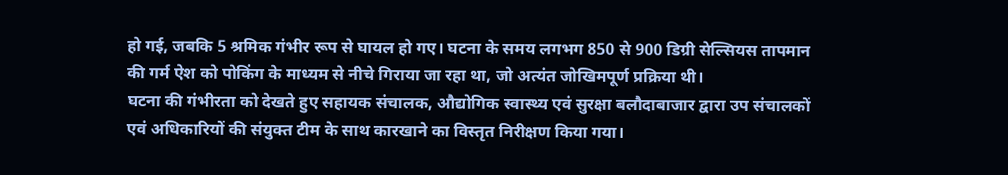हो गई, जबकि 5 श्रमिक गंभीर रूप से घायल हो गए। घटना के समय लगभग 850 से 900 डिग्री सेल्सियस तापमान की गर्म ऐश को पोकिंग के माध्यम से नीचे गिराया जा रहा था, जो अत्यंत जोखिमपूर्ण प्रक्रिया थी।
घटना की गंभीरता को देखते हुए सहायक संचालक, औद्योगिक स्वास्थ्य एवं सुरक्षा बलौदाबाजार द्वारा उप संचालकों एवं अधिकारियों की संयुक्त टीम के साथ कारखाने का विस्तृत निरीक्षण किया गया।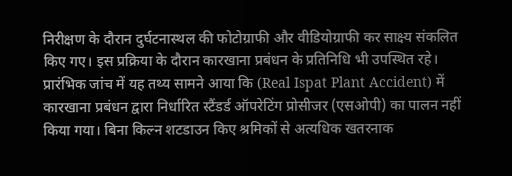निरीक्षण के दौरान दुर्घटनास्थल की फोटोग्राफी और वीडियोग्राफी कर साक्ष्य संकलित किए गए। इस प्रक्रिया के दौरान कारखाना प्रबंधन के प्रतिनिधि भी उपस्थित रहे।
प्रारंभिक जांच में यह तथ्य सामने आया कि (Real Ispat Plant Accident) में कारखाना प्रबंधन द्वारा निर्धारित स्टैंडर्ड ऑपरेटिंग प्रोसीजर (एसओपी) का पालन नहीं किया गया। बिना किल्न शटडाउन किए श्रमिकों से अत्यधिक खतरनाक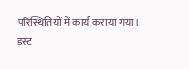परिस्थितियों में कार्य कराया गया। डस्ट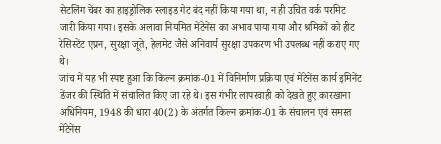सेटलिंग चेंबर का हाइड्रोलिक स्लाइड गेट बंद नहीं किया गया था, न ही उचित वर्क परमिट जारी किया गया। इसके अलावा नियमित मेंटेनेंस का अभाव पाया गया और श्रमिकों को हीट रेसिस्टेंट एप्रन, सुरक्षा जूते, हेलमेट जैसे अनिवार्य सुरक्षा उपकरण भी उपलब्ध नहीं कराए गए थे।
जांच में यह भी स्पष्ट हुआ कि किल्न क्रमांक-01 में विनिर्माण प्रक्रिया एवं मेंटेनेंस कार्य इमिनेंट डेंजर की स्थिति में संचालित किए जा रहे थे। इस गंभीर लापरवाही को देखते हुए कारखाना अधिनियम, 1948 की धारा 40(2) के अंतर्गत किल्न क्रमांक-01 के संचालन एवं समस्त मेंटेनेंस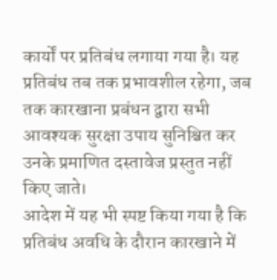कार्यों पर प्रतिबंध लगाया गया है। यह प्रतिबंध तब तक प्रभावशील रहेगा, जब तक कारखाना प्रबंधन द्वारा सभी आवश्यक सुरक्षा उपाय सुनिश्चित कर उनके प्रमाणित दस्तावेज प्रस्तुत नहीं किए जाते।
आदेश में यह भी स्पष्ट किया गया है कि प्रतिबंध अवधि के दौरान कारखाने में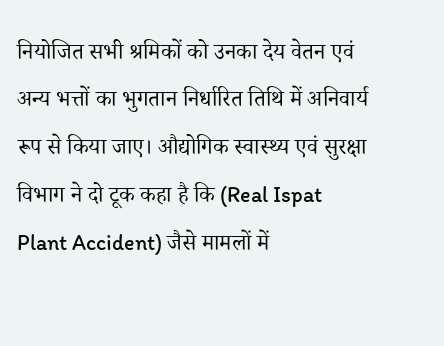नियोजित सभी श्रमिकों को उनका देय वेतन एवं अन्य भत्तों का भुगतान निर्धारित तिथि में अनिवार्य रूप से किया जाए। औद्योगिक स्वास्थ्य एवं सुरक्षा विभाग ने दो टूक कहा है कि (Real Ispat Plant Accident) जैसे मामलों में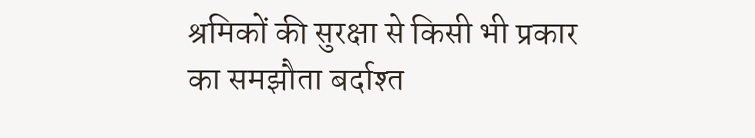श्रमिकों की सुरक्षा से किसी भी प्रकार का समझौता बर्दाश्त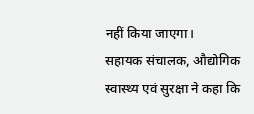नहीं किया जाएगा।
सहायक संचालक, औद्योगिक स्वास्थ्य एवं सुरक्षा ने कहा कि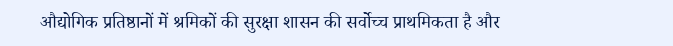औद्योगिक प्रतिष्ठानों में श्रमिकों की सुरक्षा शासन की सर्वोच्च प्राथमिकता है और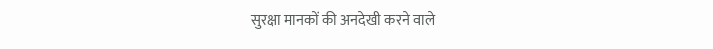सुरक्षा मानकों की अनदेखी करने वाले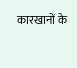कारखानों के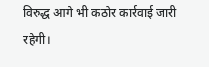विरुद्ध आगे भी कठोर कार्रवाई जारी रहेगी।